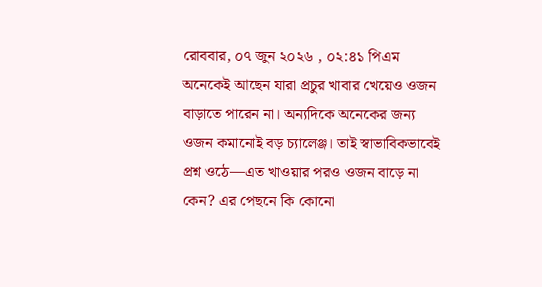রোববার, ০৭ জুন ২০২৬ , ০২:৪১ পিএম
অনেকেই আছেন যারা প্রচুর খাবার খেয়েও ওজন বাড়াতে পারেন না। অন্যদিকে অনেকের জন্য ওজন কমানোই বড় চ্যালেঞ্জ। তাই স্বাভাবিকভাবেই প্রশ্ন ওঠে—এত খাওয়ার পরও ওজন বাড়ে না কেন? এর পেছনে কি কোনো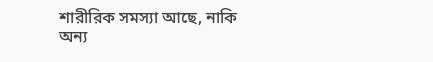শারীরিক সমস্যা আছে, নাকি অন্য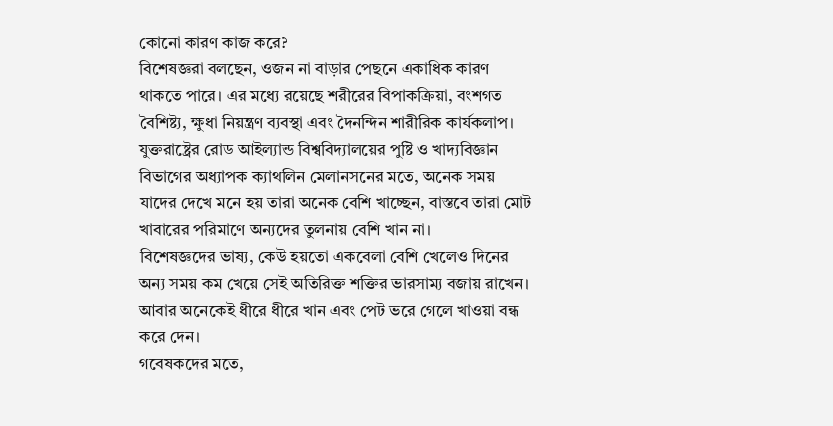কোনো কারণ কাজ করে?
বিশেষজ্ঞরা বলছেন, ওজন না বাড়ার পেছনে একাধিক কারণ থাকতে পারে। এর মধ্যে রয়েছে শরীরের বিপাকক্রিয়া, বংশগত বৈশিষ্ট্য, ক্ষুধা নিয়ন্ত্রণ ব্যবস্থা এবং দৈনন্দিন শারীরিক কার্যকলাপ।
যুক্তরাষ্ট্রের রোড আইল্যান্ড বিশ্ববিদ্যালয়ের পুষ্টি ও খাদ্যবিজ্ঞান বিভাগের অধ্যাপক ক্যাথলিন মেলানসনের মতে, অনেক সময় যাদের দেখে মনে হয় তারা অনেক বেশি খাচ্ছেন, বাস্তবে তারা মোট খাবারের পরিমাণে অন্যদের তুলনায় বেশি খান না।
বিশেষজ্ঞদের ভাষ্য, কেউ হয়তো একবেলা বেশি খেলেও দিনের অন্য সময় কম খেয়ে সেই অতিরিক্ত শক্তির ভারসাম্য বজায় রাখেন। আবার অনেকেই ধীরে ধীরে খান এবং পেট ভরে গেলে খাওয়া বন্ধ করে দেন।
গবেষকদের মতে,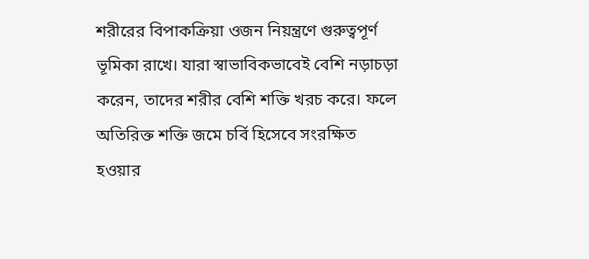শরীরের বিপাকক্রিয়া ওজন নিয়ন্ত্রণে গুরুত্বপূর্ণ ভূমিকা রাখে। যারা স্বাভাবিকভাবেই বেশি নড়াচড়া করেন, তাদের শরীর বেশি শক্তি খরচ করে। ফলে অতিরিক্ত শক্তি জমে চর্বি হিসেবে সংরক্ষিত হওয়ার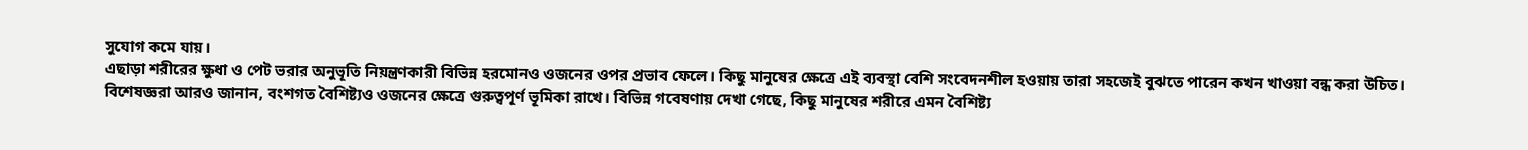সুযোগ কমে যায়।
এছাড়া শরীরের ক্ষুধা ও পেট ভরার অনুভূতি নিয়ন্ত্রণকারী বিভিন্ন হরমোনও ওজনের ওপর প্রভাব ফেলে। কিছু মানুষের ক্ষেত্রে এই ব্যবস্থা বেশি সংবেদনশীল হওয়ায় তারা সহজেই বুঝতে পারেন কখন খাওয়া বন্ধ করা উচিত।
বিশেষজ্ঞরা আরও জানান, বংশগত বৈশিষ্ট্যও ওজনের ক্ষেত্রে গুরুত্বপূর্ণ ভূমিকা রাখে। বিভিন্ন গবেষণায় দেখা গেছে, কিছু মানুষের শরীরে এমন বৈশিষ্ট্য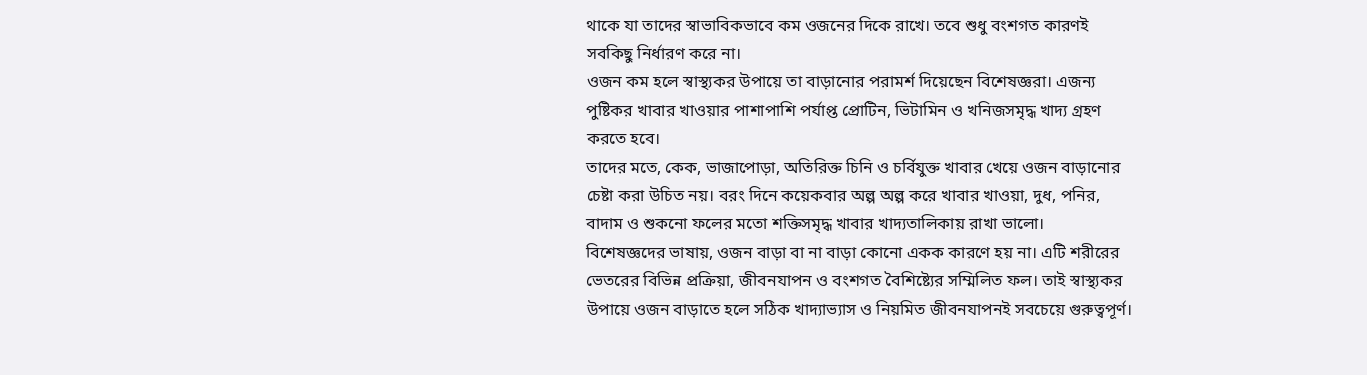থাকে যা তাদের স্বাভাবিকভাবে কম ওজনের দিকে রাখে। তবে শুধু বংশগত কারণই সবকিছু নির্ধারণ করে না।
ওজন কম হলে স্বাস্থ্যকর উপায়ে তা বাড়ানোর পরামর্শ দিয়েছেন বিশেষজ্ঞরা। এজন্য পুষ্টিকর খাবার খাওয়ার পাশাপাশি পর্যাপ্ত প্রোটিন, ভিটামিন ও খনিজসমৃদ্ধ খাদ্য গ্রহণ করতে হবে।
তাদের মতে, কেক, ভাজাপোড়া, অতিরিক্ত চিনি ও চর্বিযুক্ত খাবার খেয়ে ওজন বাড়ানোর চেষ্টা করা উচিত নয়। বরং দিনে কয়েকবার অল্প অল্প করে খাবার খাওয়া, দুধ, পনির, বাদাম ও শুকনো ফলের মতো শক্তিসমৃদ্ধ খাবার খাদ্যতালিকায় রাখা ভালো।
বিশেষজ্ঞদের ভাষায়, ওজন বাড়া বা না বাড়া কোনো একক কারণে হয় না। এটি শরীরের ভেতরের বিভিন্ন প্রক্রিয়া, জীবনযাপন ও বংশগত বৈশিষ্ট্যের সম্মিলিত ফল। তাই স্বাস্থ্যকর উপায়ে ওজন বাড়াতে হলে সঠিক খাদ্যাভ্যাস ও নিয়মিত জীবনযাপনই সবচেয়ে গুরুত্বপূর্ণ।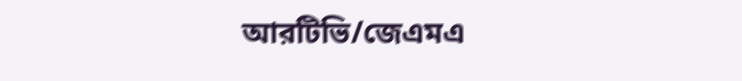আরটিভি/জেএমএ